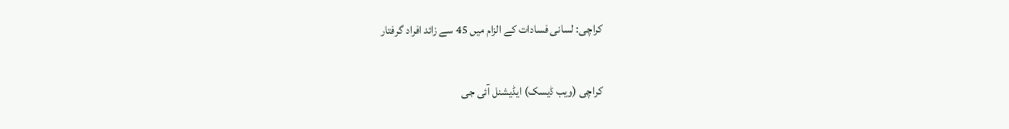کراچی: لسانی فسادات کے الزام میں 45 سے زائد افراد گرفتار

کراچی (ویب ڈیسک) ایڈیشنل آئی جی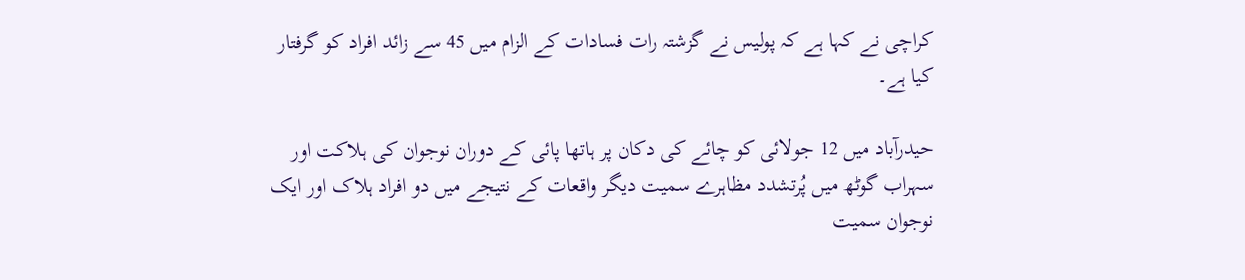کراچی نے کہا ہے کہ پولیس نے گزشتہ رات فسادات کے الزام میں 45 سے زائد افراد کو گرفتار کیا ہے۔

حیدرآباد میں 12 جولائی کو چائے کی دکان پر ہاتھا پائی کے دوران نوجوان کی ہلاکت اور سہراب گوٹھ میں پُرتشدد مظاہرے سمیت دیگر واقعات کے نتیجے میں دو افراد ہلاک اور ایک نوجوان سمیت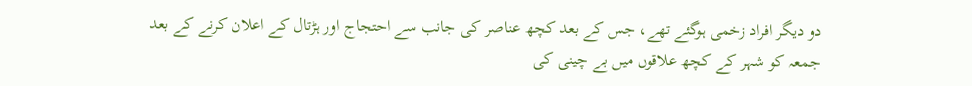دو دیگر افراد زخمی ہوگئے تھے، جس کے بعد کچھ عناصر کی جانب سے احتجاج اور ہڑتال کے اعلان کرنے کے بعد جمعہ کو شہر کے کچھ علاقوں میں بے چینی کی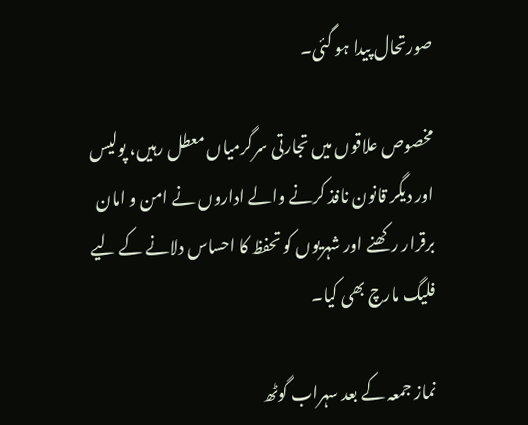صورتحال پیدا ہو گئی۔

مخصوص علاقوں میں تجارتی سرگرمیاں معطل رہیں، پولیس اور دیگر قانون نافذ کرنے والے اداروں نے امن و امان برقرار رکھنے اور شہریوں کو تحفظ کا احساس دلانے کے لیے فلیگ مارچ بھی کیا۔

نماز جمعہ کے بعد سہراب گوٹھ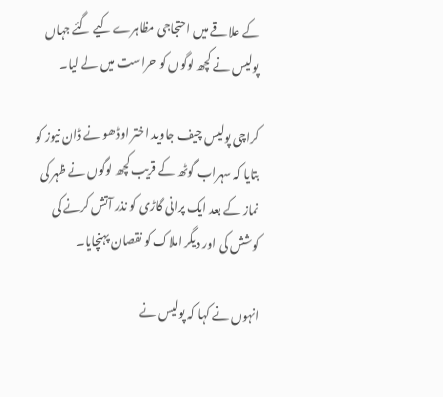کے علاقے میں احتجاجی مظاہرے کیے گئے جہاں پولیس نے کچھ لوگوں کو حراست میں لے لیا۔

کراچی پولیس چیف جاوید اختر اوڈھو نے ڈان نیوز کو بتایا کہ سہراب گوٹھ کے قریب کچھ لوگوں نے ظہر کی نماز کے بعد ایک پرانی گاڑی کو نذر آتش کرنے کی کوشش کی اور دیگر املاک کو نقصان پہنچایا۔

انہوں نے کہا کہ پولیس نے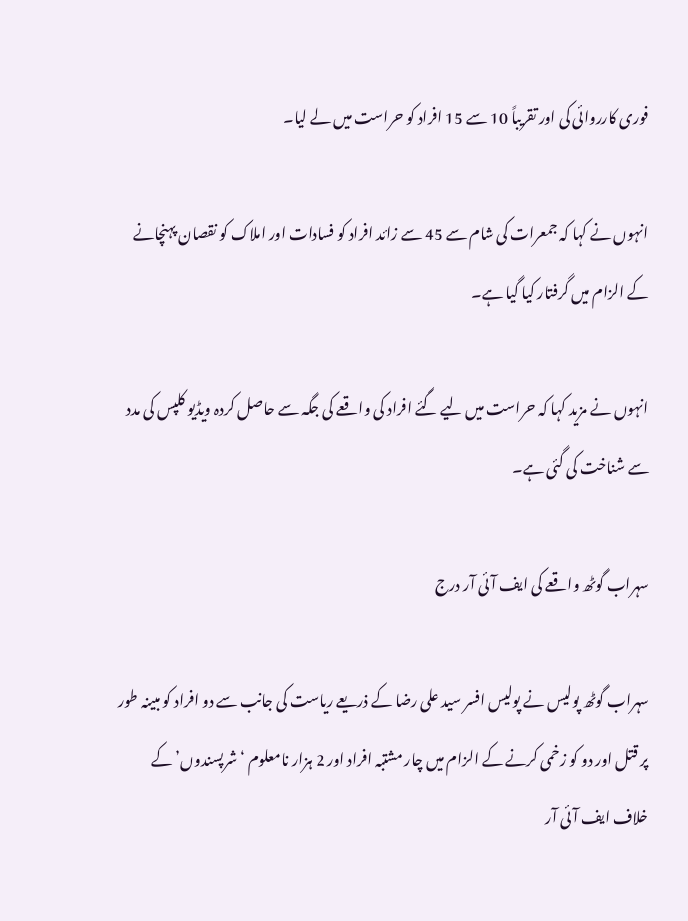فوری کارروائی کی اور تقریباً 10 سے 15 افراد کو حراست میں لے لیا۔

انہوں نے کہا کہ جمعرات کی شام سے 45 سے زائد افراد کو فسادات اور املاک کو نقصان پہنچانے کے الزام میں گرفتار کیا گیا ہے۔

انہوں نے مزید کہا کہ حراست میں لیے گئے افراد کی واقعے کی جگہ سے حاصل کردہ ویڈیو کلپس کی مدد سے شناخت کی گئی ہے۔

سہراب گوٹھ واقعے کی ایف آئی آر درج

سہراب گوٹھ پولیس نے پولیس افسر سید علی رضا کے ذریعے ریاست کی جانب سے دو افراد کو مبینہ طور پر قتل اور دو کو زخمی کرنے کے الزام میں چار مشتبہ افراد اور 2 ہزار نامعلوم ‘شرپسندوں’ کے خلاف ایف آئی آر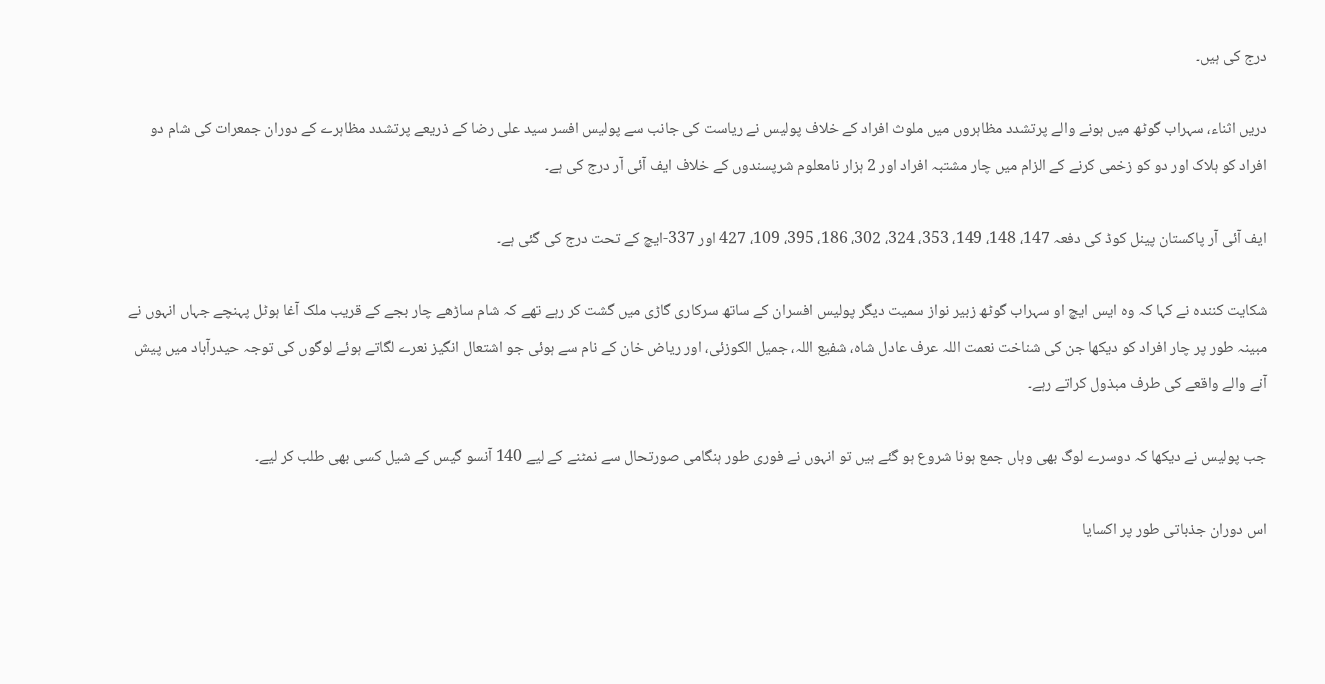درج کی ہیں۔

دریں اثناء، سہراب گوٹھ میں ہونے والے پرتشدد مظاہروں میں ملوث افراد کے خلاف پولیس نے ریاست کی جانب سے پولیس افسر سید علی رضا کے ذریعے پرتشدد مظاہرے کے دوران جمعرات کی شام دو افراد کو ہلاک اور دو کو زخمی کرنے کے الزام میں چار مشتبہ افراد اور 2 ہزار نامعلوم شرپسندوں کے خلاف ایف آئی آر درج کی ہے۔

ایف آئی آر پاکستان پینل کوڈ کی دفعہ 147، 148، 149، 353، 324، 302، 186، 395، 109، 427 اور 337-ایچ کے تحت درج کی گئی ہے۔

شکایت کنندہ نے کہا کہ وہ ایس ایچ او سہراب گوٹھ زبیر نواز سمیت دیگر پولیس افسران کے ساتھ سرکاری گاڑی میں گشت کر رہے تھے کہ شام ساڑھے چار بجے کے قریب ملک آغا ہوٹل پہنچے جہاں انہوں نے مبینہ طور پر چار افراد کو دیکھا جن کی شناخت نعمت اللہ عرف عادل شاہ، شفیع اللہ، جمیل الکوزئی، اور ریاض خان کے نام سے ہوئی جو اشتعال انگیز نعرے لگاتے ہوئے لوگوں کی توجہ حیدرآباد میں پیش آنے والے واقعے کی طرف مبذول کراتے رہے۔

جب پولیس نے دیکھا کہ دوسرے لوگ بھی وہاں جمع ہونا شروع ہو گئے ہیں تو انہوں نے فوری طور ہنگامی صورتحال سے نمٹنے کے لیے 140 آنسو گیس کے شیل کسی بھی طلب کر لیے۔

اس دوران جذباتی طور پر اکسایا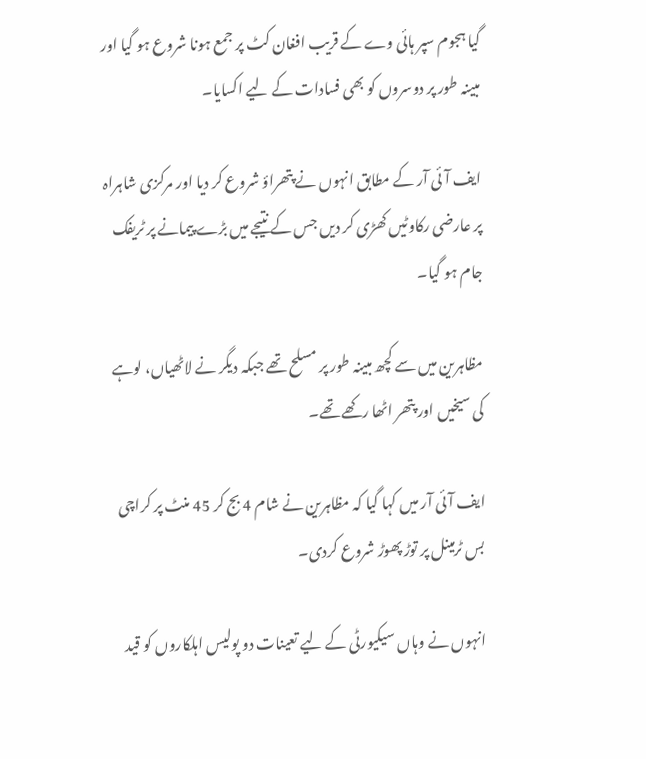گیا ہجوم سپر ہائی وے کے قریب افغان کٹ پر جمع ہونا شروع ہو گیا اور مبینہ طور پر دوسروں کو بھی فسادات کے لیے اکسایا۔

ایف آئی آر کے مطابق انہوں نے پتھراؤ شروع کر دیا اور مرکزی شاہراہ پر عارضی رکاوٹیں کھڑی کر دیں جس کے نتیجے میں بڑے پیمانے پر ٹریفک جام ہو گیا۔

مظاہرین میں سے کچھ مبینہ طور پر مسلح تھے جبکہ دیگر نے لاٹھیاں، لوہے کی سیخیں اور پتھر اٹھا رکھے تھے۔

ایف آئی آر میں کہا گیا کہ مظاہرین نے شام 4 بج کر 45 منٹ پر کراچی بس ٹرمینل پر توڑ پھوڑ شروع کردی۔

انہوں نے وہاں سیکیورٹی کے لیے تعینات دو پولیس اہلکاروں کو قید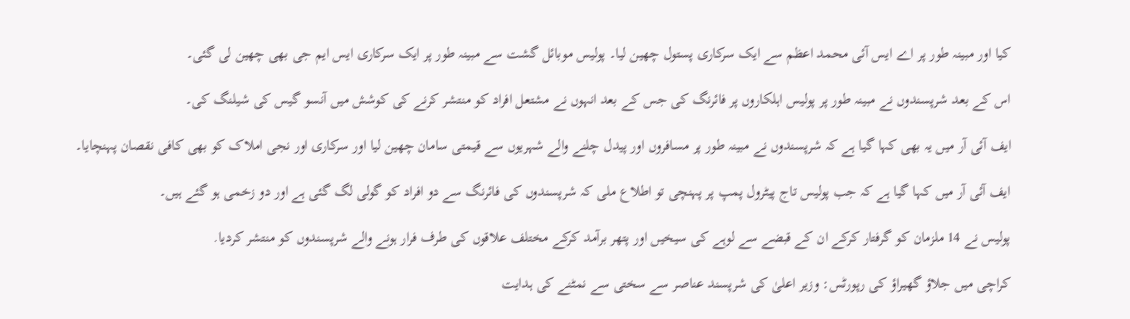کیا اور مبینہ طور پر اے ایس آئی محمد اعظم سے ایک سرکاری پستول چھین لیا۔ پولیس موبائل گشت سے مبینہ طور پر ایک سرکاری ایس ایم جی بھی چھین لی گئی۔

اس کے بعد شرپسندوں نے مبینہ طور پر پولیس اہلکاروں پر فائرنگ کی جس کے بعد انہوں نے مشتعل افراد کو منتشر کرنے کی کوشش میں آنسو گیس کی شیلنگ کی۔

ایف آئی آر میں یہ بھی کہا گیا ہے کہ شرپسندوں نے مبینہ طور پر مسافروں اور پیدل چلنے والے شہریوں سے قیمتی سامان چھین لیا اور سرکاری اور نجی املاک کو بھی کافی نقصان پہنچایا۔

ایف آئی آر میں کہا گیا ہے کہ جب پولیس تاج پیٹرول پمپ پر پہنچی تو اطلاع ملی کہ شرپسندوں کی فائرنگ سے دو افراد کو گولی لگ گئی ہے اور دو زخمی ہو گئے ہیں۔

پولیس نے 14 ملزمان کو گرفتار کرکے ان کے قبضے سے لوہے کی سیخیں اور پتھر برآمد کرکے مختلف علاقوں کی طرف فرار ہونے والے شرپسندوں کو منتشر کردیا.

کراچی میں جلاؤ گھیراؤ کی رپورٹس: وزیر اعلیٰ کی شرپسند عناصر سے سختی سے نمٹنے کی ہدایت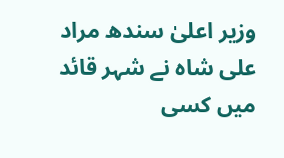وزیر اعلیٰ سندھ مراد علی شاہ نے شہر قائد میں کسی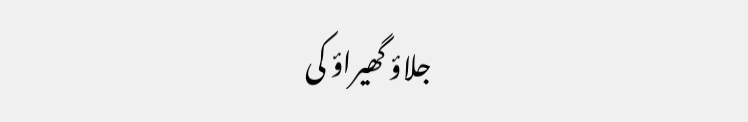جلاؤ گھیراؤ کی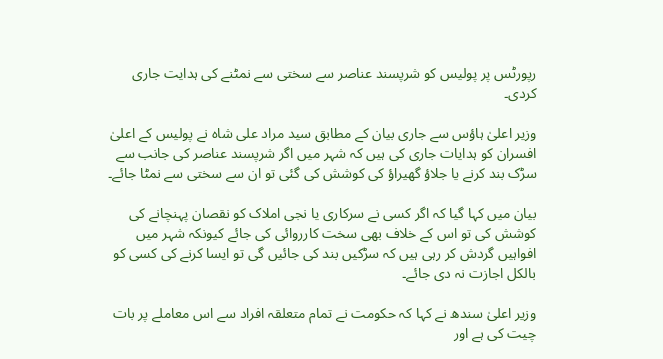رپورٹس پر پولیس کو شرپسند عناصر سے سختی سے نمٹنے کی ہدایت جاری کردی۔

وزیر اعلیٰ ہاؤس سے جاری بیان کے مطابق سید مراد علی شاہ نے پولیس کے اعلیٰ افسران کو ہدایات جاری کی ہیں کہ شہر میں اگر شرپسند عناصر کی جانب سے سڑک بند کرنے یا جلاؤ گھیراؤ کی کوشش کی گئی تو ان سے سختی سے نمٹا جائے۔

بیان میں کہا گیا کہ اگر کسی نے سرکاری یا نجی املاک کو نقصان پہنچانے کی کوشش کی تو اس کے خلاف بھی سخت کارروائی کی جائے کیونکہ شہر میں افواہیں گردش کر رہی ہیں کہ سڑکیں بند کی جائیں گی تو ایسا کرنے کی کسی کو بالکل اجازت نہ دی جائے۔

وزیر اعلیٰ سندھ نے کہا کہ حکومت نے تمام متعلقہ افراد سے اس معاملے پر بات چیت کی ہے اور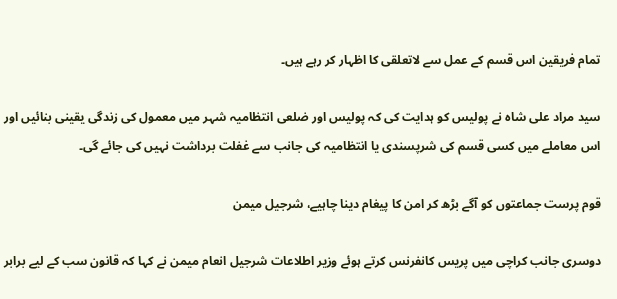تمام فریقین اس قسم کے عمل سے لاتعلقی کا اظہار کر رہے ہیں۔

سید مراد علی شاہ نے پولیس کو ہدایت کی کہ پولیس اور ضلعی انتظامیہ شہر میں معمول کی زندگی یقینی بنائیں اور اس معاملے میں کسی قسم کی شرپسندی یا انتظامیہ کی جانب سے غفلت برداشت نہیں کی جائے گی۔

قوم پرست جماعتوں کو آگے بڑھ کر امن کا پیغام دینا چاہیے، شرجیل میمن

دوسری جانب کراچی میں پریس کانفرنس کرتے ہوئے وزیر اطلاعات شرجیل انعام میمن نے کہا کہ قانون سب کے لیے برابر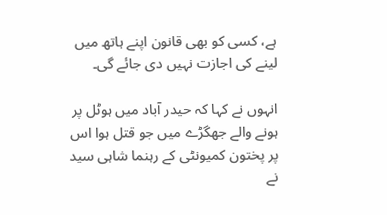ہے، کسی کو بھی قانون اپنے ہاتھ میں لینے کی اجازت نہیں دی جائے گی۔

انہوں نے کہا کہ حیدر آباد میں ہوٹل پر ہونے والے جھگڑے میں جو قتل ہوا اس پر پختون کمیونٹی کے رہنما شاہی سید نے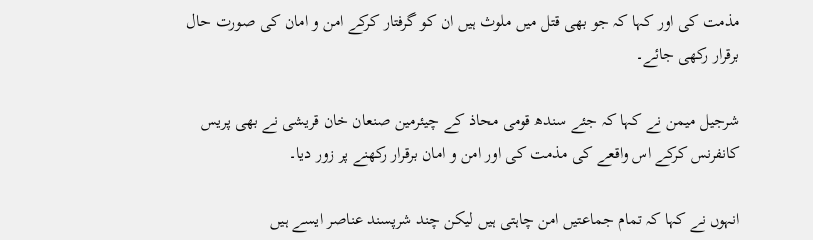مذمت کی اور کہا کہ جو بھی قتل میں ملوث ہیں ان کو گرفتار کرکے امن و امان کی صورت حال برقرار رکھی جائے۔

شرجیل میمن نے کہا کہ جئے سندھ قومی محاذ کے چیئرمین صنعان خان قریشی نے بھی پریس کانفرنس کرکے اس واقعے کی مذمت کی اور امن و امان برقرار رکھنے پر زور دیا۔

انہوں نے کہا کہ تمام جماعتیں امن چاہتی ہیں لیکن چند شرپسند عناصر ایسے ہیں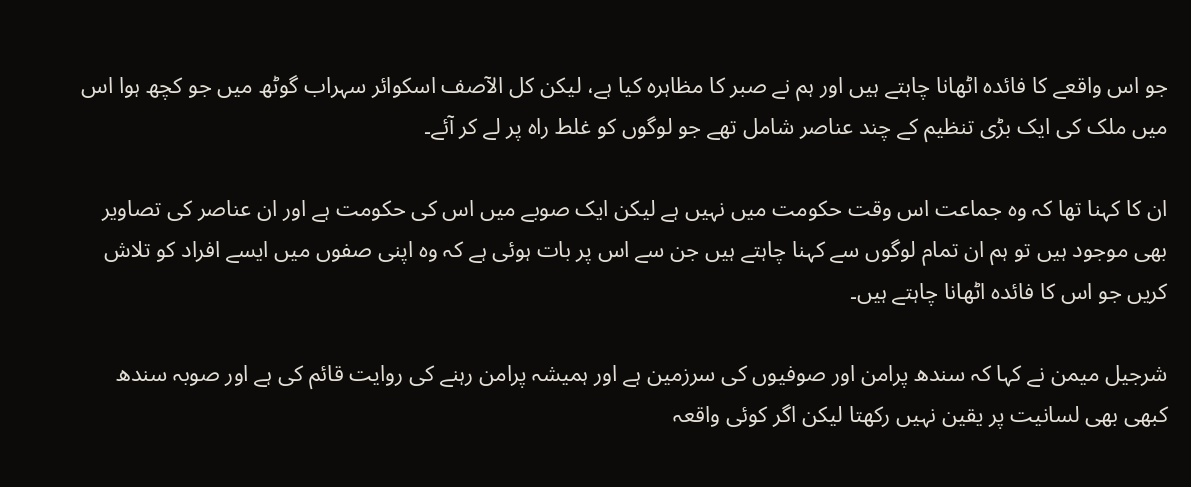جو اس واقعے کا فائدہ اٹھانا چاہتے ہیں اور ہم نے صبر کا مظاہرہ کیا ہے، لیکن کل الآصف اسکوائر سہراب گوٹھ میں جو کچھ ہوا اس میں ملک کی ایک بڑی تنظیم کے چند عناصر شامل تھے جو لوگوں کو غلط راہ پر لے کر آئے۔

ان کا کہنا تھا کہ وہ جماعت اس وقت حکومت میں نہیں ہے لیکن ایک صوبے میں اس کی حکومت ہے اور ان عناصر کی تصاویر بھی موجود ہیں تو ہم ان تمام لوگوں سے کہنا چاہتے ہیں جن سے اس پر بات ہوئی ہے کہ وہ اپنی صفوں میں ایسے افراد کو تلاش کریں جو اس کا فائدہ اٹھانا چاہتے ہیں۔

شرجیل میمن نے کہا کہ سندھ پرامن اور صوفیوں کی سرزمین ہے اور ہمیشہ پرامن رہنے کی روایت قائم کی ہے اور صوبہ سندھ کبھی بھی لسانیت پر یقین نہیں رکھتا لیکن اگر کوئی واقعہ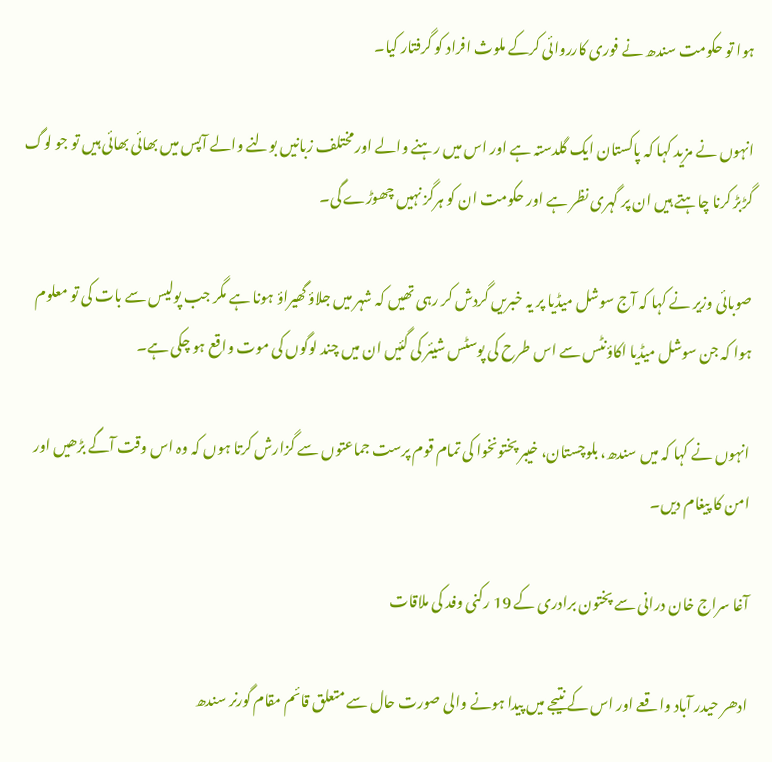ہوا تو حکومت سندھ نے فوری کارروائی کرکے ملوث افراد کو گرفتار کیا۔

انہوں نے مزید کہا کہ پاکستان ایک گلدستہ ہے اور اس میں رہنے والے اور مختلف زبانیں بولنے والے آپس میں بھائی بھائی ہیں تو جو لوگ گڑبڑ کرنا چاہتے ہیں ان پر گہری نظر ہے اور حکومت ان کو ہرگز نہیں چھوڑے گی۔

صوبائی وزیر نے کہا کہ آج سوشل میڈیا پر یہ خبریں گردش کر رہی تھیں کہ شہر میں جلاؤ گھیراؤ ہونا ہے مگر جب پولیس سے بات کی تو معلوم ہوا کہ جن سوشل میڈیا اکاؤنٹس سے اس طرح کی پوسٹس شیئر کی گئیں ان میں چند لوگوں کی موت واقع ہو چکی ہے۔

انہوں نے کہا کہ میں سندھ، بلوچستان، خیبر پختونخوا کی تمام قوم پرست جماعتوں سے گزارش کرتا ہوں کہ وہ اس وقت آگے بڑھیں اور امن کا پیغام دیں۔

آغا سراج خان درانی سے پختون برادری کے 19 رکنی وفد کی ملاقات

ادھر حیدر آباد واقعے اور اس کے نتیجے میں پیدا ہونے والی صورت حال سے متعلق قائم مقام گورنر سندھ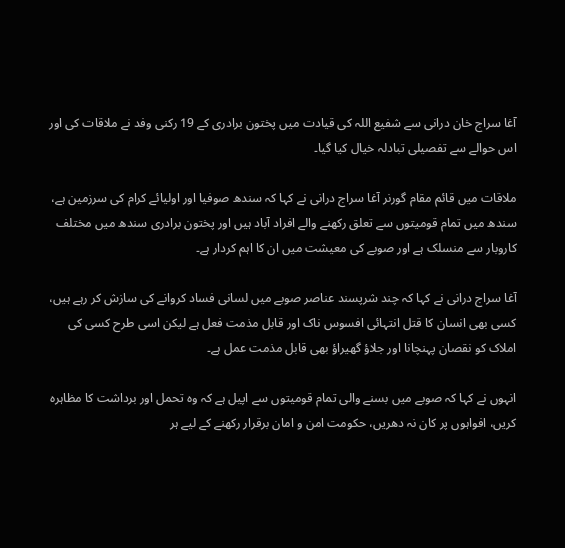آغا سراج خان درانی سے شفیع اللہ کی قیادت میں پختون برادری کے 19 رکنی وفد نے ملاقات کی اور اس حوالے سے تفصیلی تبادلہ خیال کیا گیا۔

ملاقات میں قائم مقام گورنر آغا سراج درانی نے کہا کہ سندھ صوفیا اور اولیائے کرام کی سرزمین ہے، سندھ میں تمام قومیتوں سے تعلق رکھنے والے افراد آباد ہیں اور پختون برادری سندھ میں مختلف کاروبار سے منسلک ہے اور صوبے کی معیشت میں ان کا اہم کردار ہے۔

آغا سراج درانی نے کہا کہ چند شرپسند عناصر صوبے میں لسانی فساد کروانے کی سازش کر رہے ہیں، کسی بھی انسان کا قتل انتہائی افسوس ناک اور قابل مذمت فعل ہے لیکن اسی طرح کسی کی املاک کو نقصان پہنچانا اور جلاؤ گھیراؤ بھی قابل مذمت عمل ہے۔

انہوں نے کہا کہ صوبے میں بسنے والی تمام قومیتوں سے اپیل ہے کہ وہ تحمل اور برداشت کا مظاہرہ کریں، افواہوں پر کان نہ دھریں، حکومت امن و امان برقرار رکھنے کے لیے ہر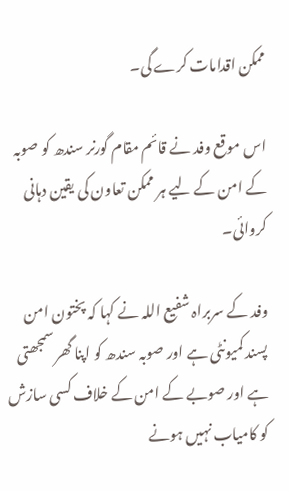ممکن اقدامات کرے گی۔

اس موقع وفد نے قائم مقام گورنر سندھ کو صوبہ کے امن کے لیے ہر ممکن تعاون کی یقین دہانی کروائی۔

وفد کے سربراہ شفیع اللہ نے کہا کہ پختون امن پسند کمیونٹی ہے اور صوبہ سندھ کو اپنا گھر سمجھتی ہے اور صوبے کے امن کے خلاف کسی سازش کو کامیاب نہیں ہونے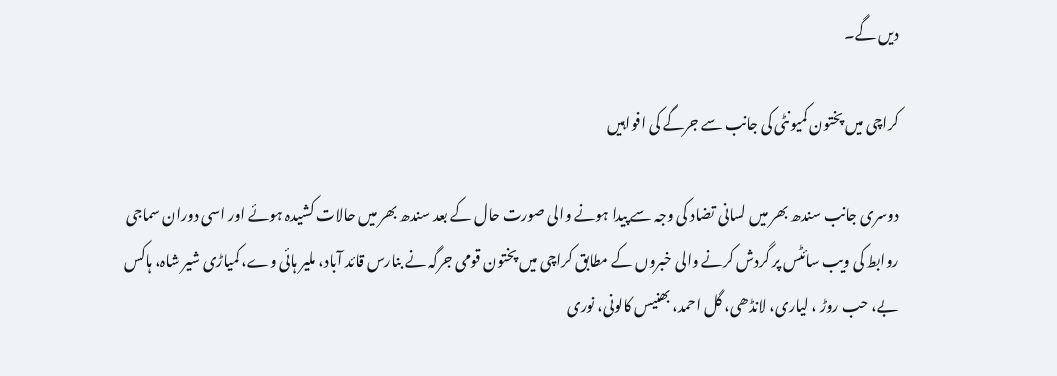دیں گے۔

کراچی میں پختون کمیونٹی کی جانب سے جرگے کی افواہیں

دوسری جانب سندھ بھر میں لسانی تضاد کی وجہ سے پیدا ہونے والی صورت حال کے بعد سندھ بھر میں حالات کشیدہ ہوئے اور اسی دوران سماجی روابط کی ویب سائٹس پر گردش کرنے والی خبروں کے مطابق کراچی میں پختون قومی جرگہ نے بنارس قائد آباد، ملیر ہائی وے، کمیاڑی شیر شاہ، ہاکس بے، حب روڑ ، لیاری، لانڈھی، گل احمد، بھنیس کالونی، نوری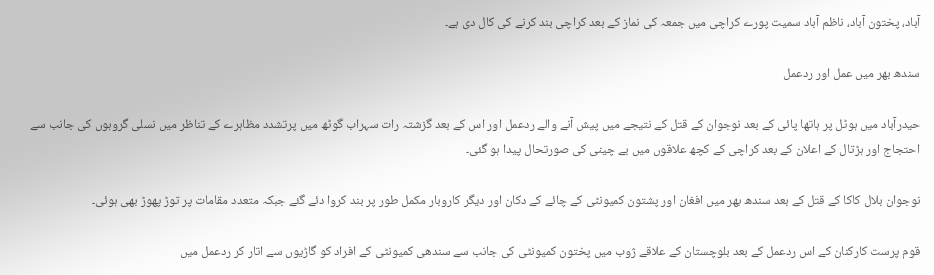آباد، پختون آباد، ناظم آباد سمیت پورے کراچی میں جمعہ کی نماز کے بعد کراچی بند کرنے کی کال دی ہے۔

سندھ بھر میں عمل اور ردعمل

حیدرآباد میں ہوٹل پر ہاتھا پائی کے بعد نوجوان کے قتل کے نتیجے میں پیش آنے والے ردعمل اور اس کے بعد گزشتہ رات سہراب گوٹھ میں پرتشدد مظاہرے کے تناظر میں نسلی گروہوں کی جانب سے احتجاج اور ہڑتال کے اعلان کے بعد کراچی کے کچھ علاقوں میں بے چینی کی صورتحال پیدا ہو گئی۔

نوجوان بلال کاکا کے قتل کے بعد سندھ بھر میں افغان اور پشتون کمیونٹی کے چائے کے دکان اور دیگر کاروبار مکمل طور پر بند کروا دئے گئے جبکہ متعدد مقامات پر توڑ پھوڑ بھی ہوئی۔

قوم پرست کارکنان کے اس ردعمل کے بعد بلوچستان کے علاقے ژوب میں پختون کمیونٹی کی جانب سے سندھی کمیونٹی کے افراد کو گاڑیوں سے اتار کر ردعمل میں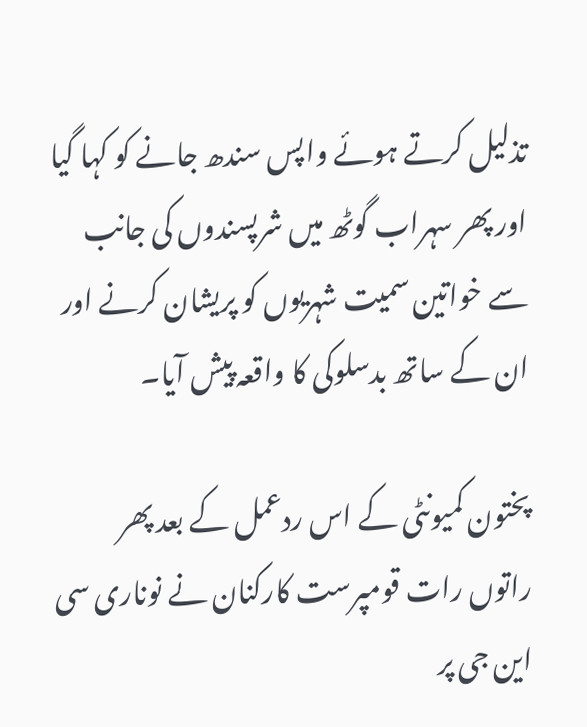تذلیل کرتے ہوئے واپس سندھ جانے کو کہا گیا اور پھر سہراب گوٹھ میں شرپسندوں کی جانب سے خواتین سمیت شہریوں کو پریشان کرنے اور ان کے ساتھ بدسلوکی کا واقعہ پیش آیا۔

پختون کمیونٹی کے اس ردعمل کے بعد پھر راتوں رات قومپرست کارکنان نے نوناری سی این جی پر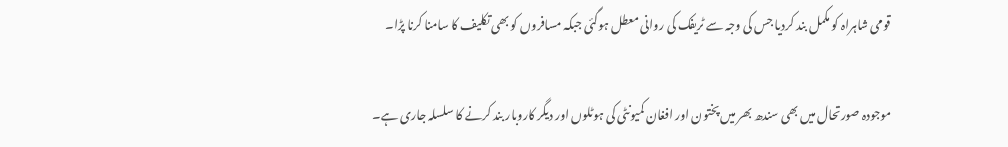قومی شاہراہ کو مکمل بند کردیا جس کی وجہ سے ٹریفک کی روانی معطل ہوگئی جبکہ مسافروں کو بھی تکلیف کا سامنا کرنا پڑا۔

موجودہ صورتحال میں بھی سندھ بھر میں پختون اور افغان کمیونٹی کی ہوٹلوں اور دیگر کاروبار بند کرنے کا سلسلہ جاری ہے۔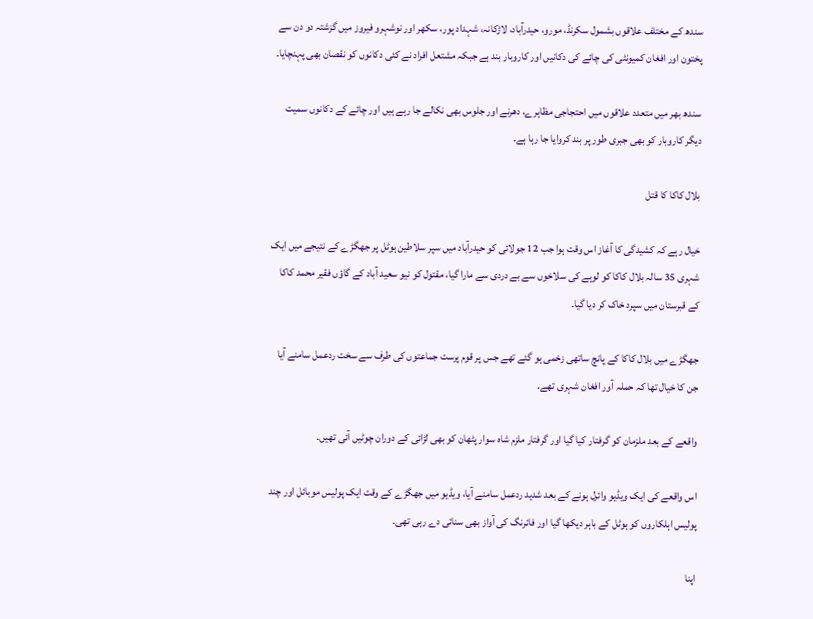سندھ کے مختلف علاقوں بشمول سکرنڈ، مورو، حیدرآباد، لاڑکانہ، شہداد پور، سکھر اور نوشہرو فیروز میں گزشتہ دو دن سے پختون اور افغان کمیونٹی کی چائے کی دکانیں اور کاروبار بند ہے جبکہ مشتعل افراد نے کئی دکانوں کو نقصان بھی پہنچایا۔

سندھ بھر میں متعدد علاقوں میں احتجاجی مظاہرے، دھرنے اور جلوس بھی نکالے جا رہے ہیں اور چائے کے دکانوں سمیت دیگر کاروبار کو بھی جبری طور پر بند کروایا جا رہا ہے۔

بلال کاکا کا قتل

خیال رہے کہ کشیدگی کا آغاز اس وقت ہوا جب 12 جولائی کو حیدرآباد میں سپر سلاطین ہوٹل پر جھگڑے کے نتیجے میں ایک شہری 35 سالہ بلال کاکا کو لوہے کی سلاخوں سے بے دردی سے مارا گیا، مقتول کو نیو سعید آباد کے گاؤں فقیر محمد کاکا کے قبرستان میں سپرد خاک کر دیا گیا۔

جھگڑے میں بلال کاکا کے پانچ ساتھی زخمی ہو گئے تھے جس پر قوم پرست جماعتوں کی طرف سے سخت ردعمل سامنے آیا جن کا خیال تھا کہ حملہ آور افغان شہری تھے۔

واقعے کے بعد ملزمان کو گرفتار کیا گیا اور گرفتار ملزم شاہ سوار پٹھان کو بھی لڑائی کے دوران چوٹیں آئی تھیں۔

اس واقعے کی ایک ویڈیو وائرل ہونے کے بعد شدید ردعمل سامنے آیا، ویڈیو میں جھگڑے کے وقت ایک پولیس موبائل اور چند پولیس اہلکاروں کو ہوٹل کے باہر دیکھا گیا اور فائرنگ کی آواز بھی سنائی دے رہی تھی۔

اپنا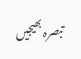تبصرہ بھیجیں